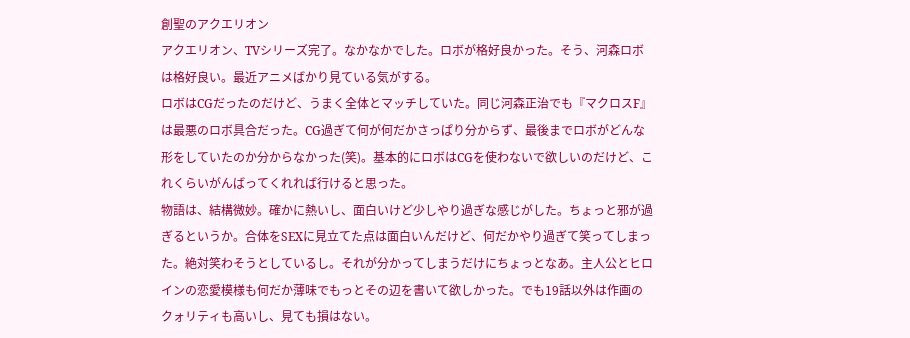創聖のアクエリオン
アクエリオン、TVシリーズ完了。なかなかでした。ロボが格好良かった。そう、河森ロボは格好良い。最近アニメばかり見ている気がする。
ロボはCGだったのだけど、うまく全体とマッチしていた。同じ河森正治でも『マクロスF』は最悪のロボ具合だった。CG過ぎて何が何だかさっぱり分からず、最後までロボがどんな形をしていたのか分からなかった(笑)。基本的にロボはCGを使わないで欲しいのだけど、これくらいがんばってくれれば行けると思った。
物語は、結構微妙。確かに熱いし、面白いけど少しやり過ぎな感じがした。ちょっと邪が過ぎるというか。合体をSEXに見立てた点は面白いんだけど、何だかやり過ぎて笑ってしまった。絶対笑わそうとしているし。それが分かってしまうだけにちょっとなあ。主人公とヒロインの恋愛模様も何だか薄味でもっとその辺を書いて欲しかった。でも19話以外は作画のクォリティも高いし、見ても損はない。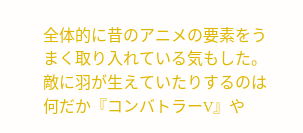全体的に昔のアニメの要素をうまく取り入れている気もした。敵に羽が生えていたりするのは何だか『コンバトラーV』や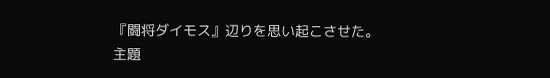『闘将ダイモス』辺りを思い起こさせた。
主題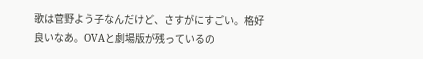歌は菅野よう子なんだけど、さすがにすごい。格好良いなあ。OVAと劇場版が残っているの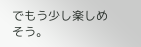でもう少し楽しめそう。